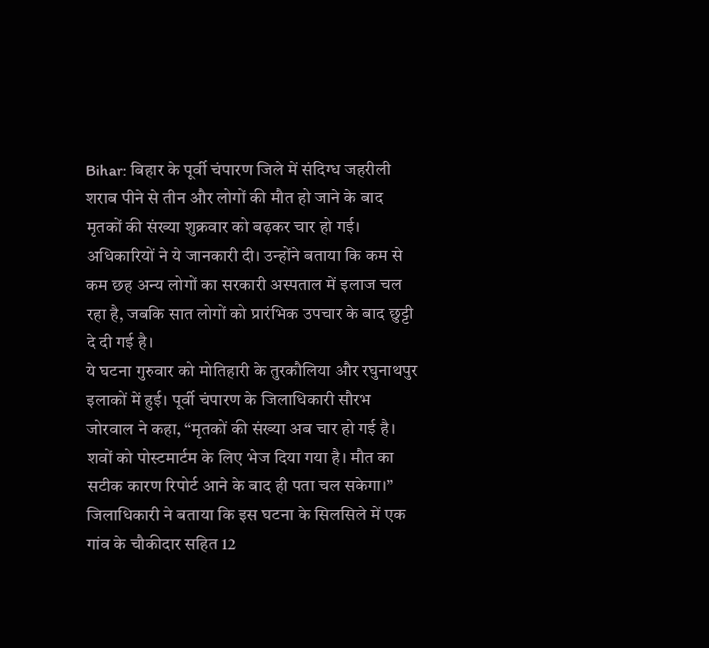Bihar: बिहार के पूर्वी चंपारण जिले में संदिग्ध जहरीली शराब पीने से तीन और लोगों की मौत हो जाने के बाद मृतकों की संख्या शुक्रवार को बढ़कर चार हो गई। अधिकारियों ने ये जानकारी दी। उन्होंने बताया कि कम से कम छह अन्य लोगों का सरकारी अस्पताल में इलाज चल रहा है, जबकि सात लोगों को प्रारंभिक उपचार के बाद छुट्टी दे दी गई है।
ये घटना गुरुवार को मोतिहारी के तुरकौलिया और रघुनाथपुर इलाकों में हुई। पूर्वी चंपारण के जिलाधिकारी सौरभ जोरवाल ने कहा, “मृतकों की संख्या अब चार हो गई है। शवों को पोस्टमार्टम के लिए भेज दिया गया है। मौत का सटीक कारण रिपोर्ट आने के बाद ही पता चल सकेगा।”
जिलाधिकारी ने बताया कि इस घटना के सिलसिले में एक गांव के चौकीदार सहित 12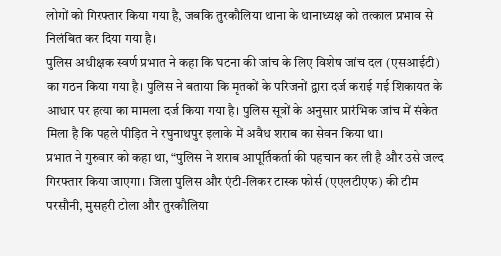लोगों को गिरफ्तार किया गया है, जबकि तुरकौलिया थाना के थानाध्यक्ष को तत्काल प्रभाव से निलंबित कर दिया गया है।
पुलिस अधीक्षक स्वर्ण प्रभात ने कहा कि घटना की जांच के लिए विशेष जांच दल (एसआईटी) का गठन किया गया है। पुलिस ने बताया कि मृतकों के परिजनों द्वारा दर्ज कराई गई शिकायत के आधार पर हत्या का मामला दर्ज किया गया है। पुलिस सूत्रों के अनुसार प्रारंभिक जांच में संकेत मिला है कि पहले पीड़ित ने रघुनाथपुर इलाके में अवैध शराब का सेवन किया था।
प्रभात ने गुरुवार को कहा था, “पुलिस ने शराब आपूर्तिकर्ता की पहचान कर ली है और उसे जल्द गिरफ्तार किया जाएगा। जिला पुलिस और एंटी-लिकर टास्क फोर्स (एएलटीएफ) की टीम परसौनी, मुसहरी टोला और तुरकौलिया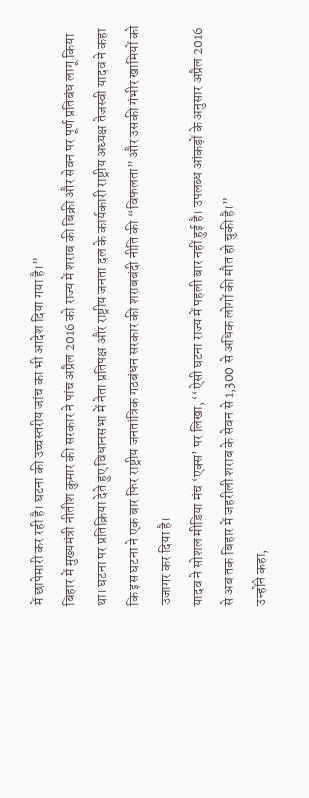में छापेमारी कर रही है। घटना की उच्चस्तरीय जांच का भी आदेश दिया गया है।”
बिहार में मुख्यमंत्री नीतीश कुमार की सरकार ने पांच अप्रैल 2016 को राज्य में शराब की बिक्री और सेवन पर पूर्ण प्रतिबंध लागू किया था। घटना पर प्रतिक्रिया देते हुए विधानसभा में नेता प्रतिपक्ष और राष्ट्रीय जनता दल के कार्यकारी राष्ट्रीय अध्यक्ष तेजस्वी यादव ने कहा कि इस घटना ने एक बार फिर राष्ट्रीय जनतांत्रिक गठबंधन सरकार की शराबबंदी नीति की “विफलता” और उसकी गंभीर खामियों को उजागर कर दिया है।
यादव ने सोशल मीडिया मंच ‘एक्स’ पर लिखा, ‘‘ऐसी घटना राज्य में पहली बार नहीं हुई है। उपलब्ध आंकड़ों के अनुसार अप्रैल 2016 से अब तक बिहार में जहरीली शराब के सेवन से 1,300 से अधिक लोगों की मौत हो चुकी है।”
उन्होंने कहा,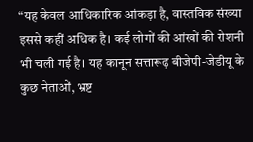“यह केवल आधिकारिक आंकड़ा है, वास्तविक संख्या इससे कहीं अधिक है। कई लोगों की आंखों की रोशनी भी चली गई है। यह कानून सत्तारूढ़ बीजेपी-जेडीयू के कुछ नेताओं, भ्रष्ट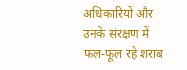अधिकारियों और उनके संरक्षण में फल-फूल रहे शराब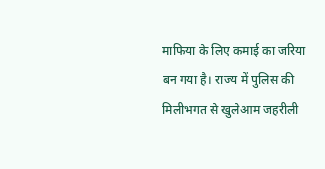माफिया के लिए कमाई का जरिया बन गया है। राज्य में पुलिस की मिलीभगत से खुलेआम जहरीली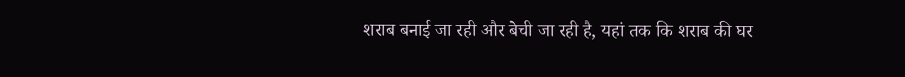शराब बनाई जा रही और बेची जा रही है, यहां तक कि शराब की घर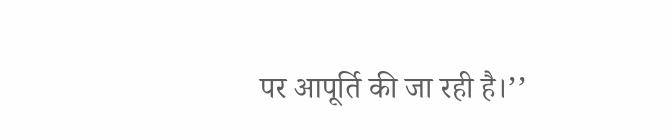पर आपूर्ति की जा रही है।’’